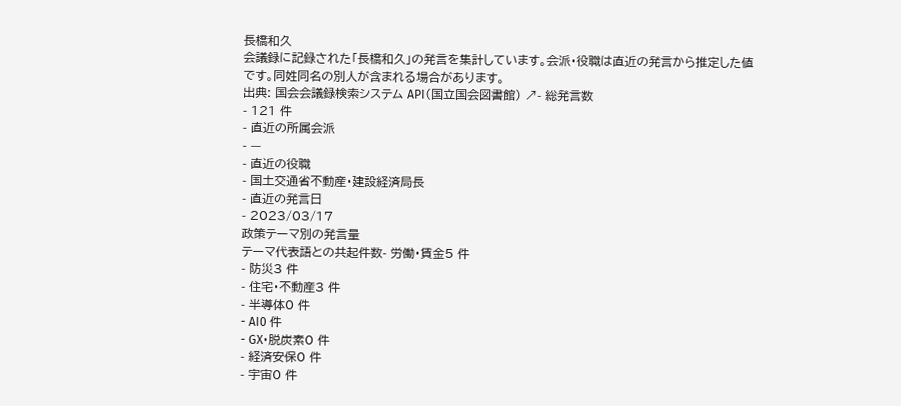長橋和久
会議録に記録された「長橋和久」の発言を集計しています。会派・役職は直近の発言から推定した値です。同姓同名の別人が含まれる場合があります。
出典: 国会会議録検索システム API(国立国会図書館) ↗- 総発言数
- 121 件
- 直近の所属会派
- —
- 直近の役職
- 国土交通省不動産・建設経済局長
- 直近の発言日
- 2023/03/17
政策テーマ別の発言量
テーマ代表語との共起件数- 労働・賃金5 件
- 防災3 件
- 住宅・不動産3 件
- 半導体0 件
- AI0 件
- GX・脱炭素0 件
- 経済安保0 件
- 宇宙0 件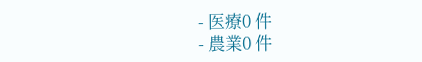- 医療0 件
- 農業0 件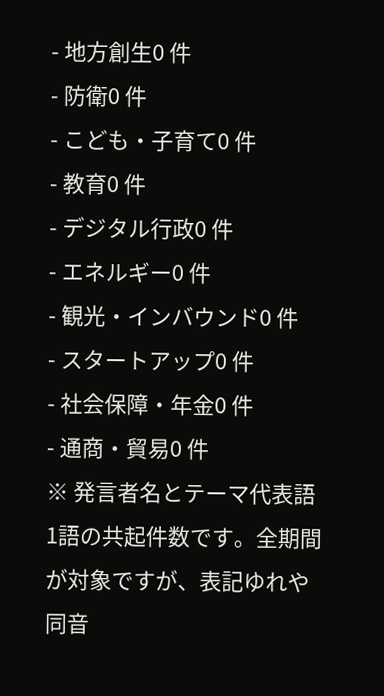- 地方創生0 件
- 防衛0 件
- こども・子育て0 件
- 教育0 件
- デジタル行政0 件
- エネルギー0 件
- 観光・インバウンド0 件
- スタートアップ0 件
- 社会保障・年金0 件
- 通商・貿易0 件
※ 発言者名とテーマ代表語1語の共起件数です。全期間が対象ですが、表記ゆれや 同音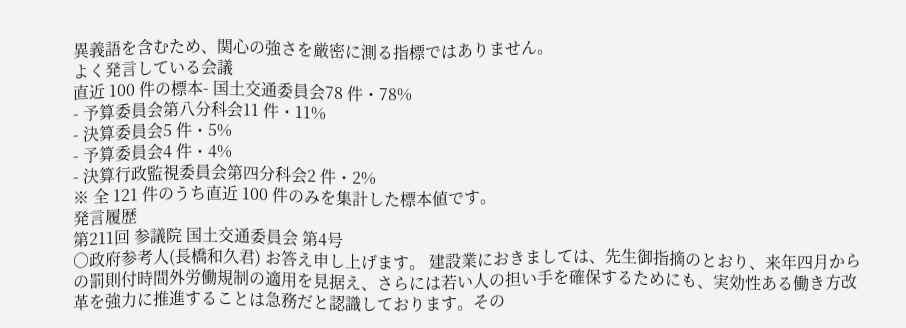異義語を含むため、関心の強さを厳密に測る指標ではありません。
よく発言している会議
直近 100 件の標本- 国土交通委員会78 件・78%
- 予算委員会第八分科会11 件・11%
- 決算委員会5 件・5%
- 予算委員会4 件・4%
- 決算行政監視委員会第四分科会2 件・2%
※ 全 121 件のうち直近 100 件のみを集計した標本値です。
発言履歴
第211回 参議院 国土交通委員会 第4号
○政府参考人(長橋和久君) お答え申し上げます。 建設業におきましては、先生御指摘のとおり、来年四月からの罰則付時間外労働規制の適用を見据え、さらには若い人の担い手を確保するためにも、実効性ある働き方改革を強力に推進することは急務だと認識しております。その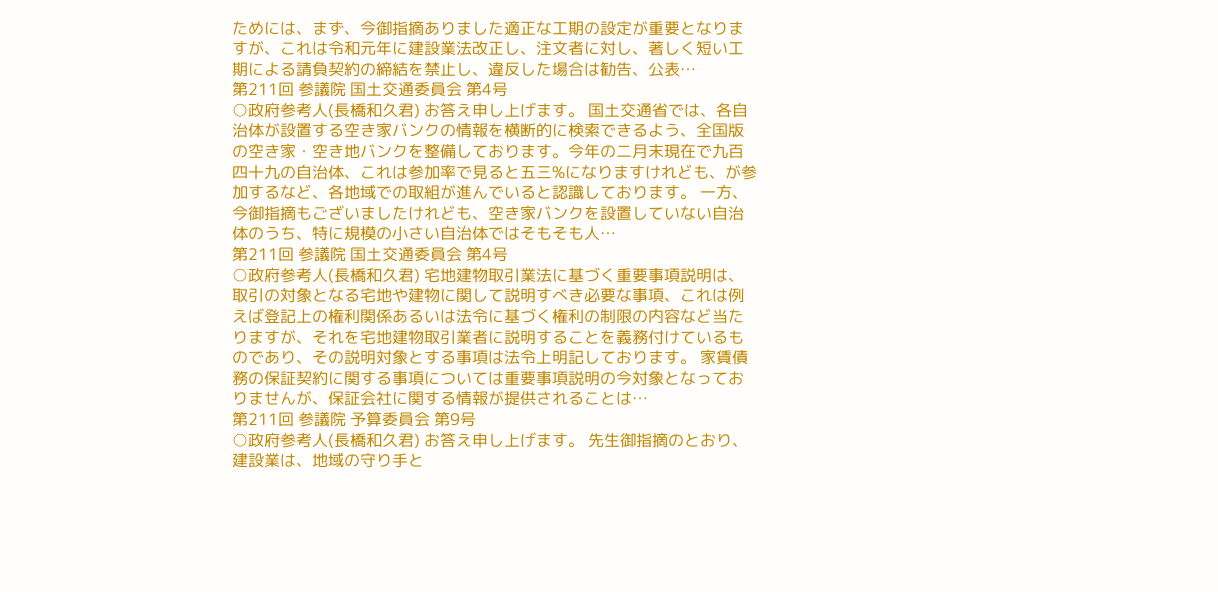ためには、まず、今御指摘ありました適正な工期の設定が重要となりますが、これは令和元年に建設業法改正し、注文者に対し、著しく短い工期による請負契約の締結を禁止し、違反した場合は勧告、公表…
第211回 参議院 国土交通委員会 第4号
○政府参考人(長橋和久君) お答え申し上げます。 国土交通省では、各自治体が設置する空き家バンクの情報を横断的に検索できるよう、全国版の空き家・空き地バンクを整備しております。今年の二月末現在で九百四十九の自治体、これは参加率で見ると五三%になりますけれども、が参加するなど、各地域での取組が進んでいると認識しております。 一方、今御指摘もございましたけれども、空き家バンクを設置していない自治体のうち、特に規模の小さい自治体ではそもそも人…
第211回 参議院 国土交通委員会 第4号
○政府参考人(長橋和久君) 宅地建物取引業法に基づく重要事項説明は、取引の対象となる宅地や建物に関して説明すべき必要な事項、これは例えば登記上の権利関係あるいは法令に基づく権利の制限の内容など当たりますが、それを宅地建物取引業者に説明することを義務付けているものであり、その説明対象とする事項は法令上明記しております。 家賃債務の保証契約に関する事項については重要事項説明の今対象となっておりませんが、保証会社に関する情報が提供されることは…
第211回 参議院 予算委員会 第9号
○政府参考人(長橋和久君) お答え申し上げます。 先生御指摘のとおり、建設業は、地域の守り手と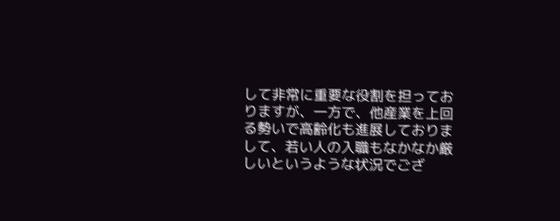して非常に重要な役割を担っておりますが、一方で、他産業を上回る勢いで高齢化も進展しておりまして、若い人の入職もなかなか厳しいというような状況でござ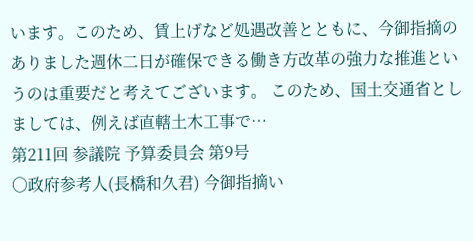います。このため、賃上げなど処遇改善とともに、今御指摘のありました週休二日が確保できる働き方改革の強力な推進というのは重要だと考えてございます。 このため、国土交通省としましては、例えば直轄土木工事で…
第211回 参議院 予算委員会 第9号
○政府参考人(長橋和久君) 今御指摘い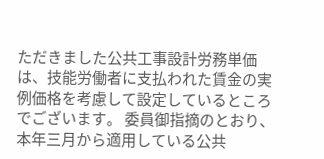ただきました公共工事設計労務単価は、技能労働者に支払われた賃金の実例価格を考慮して設定しているところでございます。 委員御指摘のとおり、本年三月から適用している公共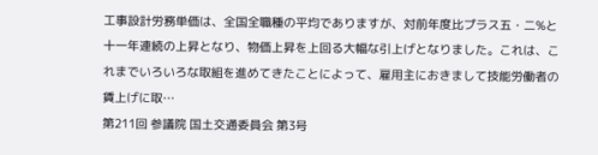工事設計労務単価は、全国全職種の平均でありますが、対前年度比プラス五・二%と十一年連続の上昇となり、物価上昇を上回る大幅な引上げとなりました。これは、これまでいろいろな取組を進めてきたことによって、雇用主におきまして技能労働者の賃上げに取…
第211回 参議院 国土交通委員会 第3号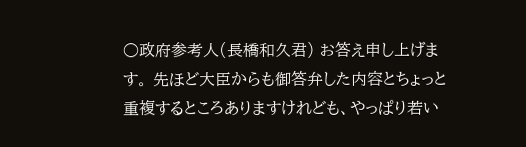○政府参考人(長橋和久君) お答え申し上げます。 先ほど大臣からも御答弁した内容とちょっと重複するところありますけれども、やっぱり若い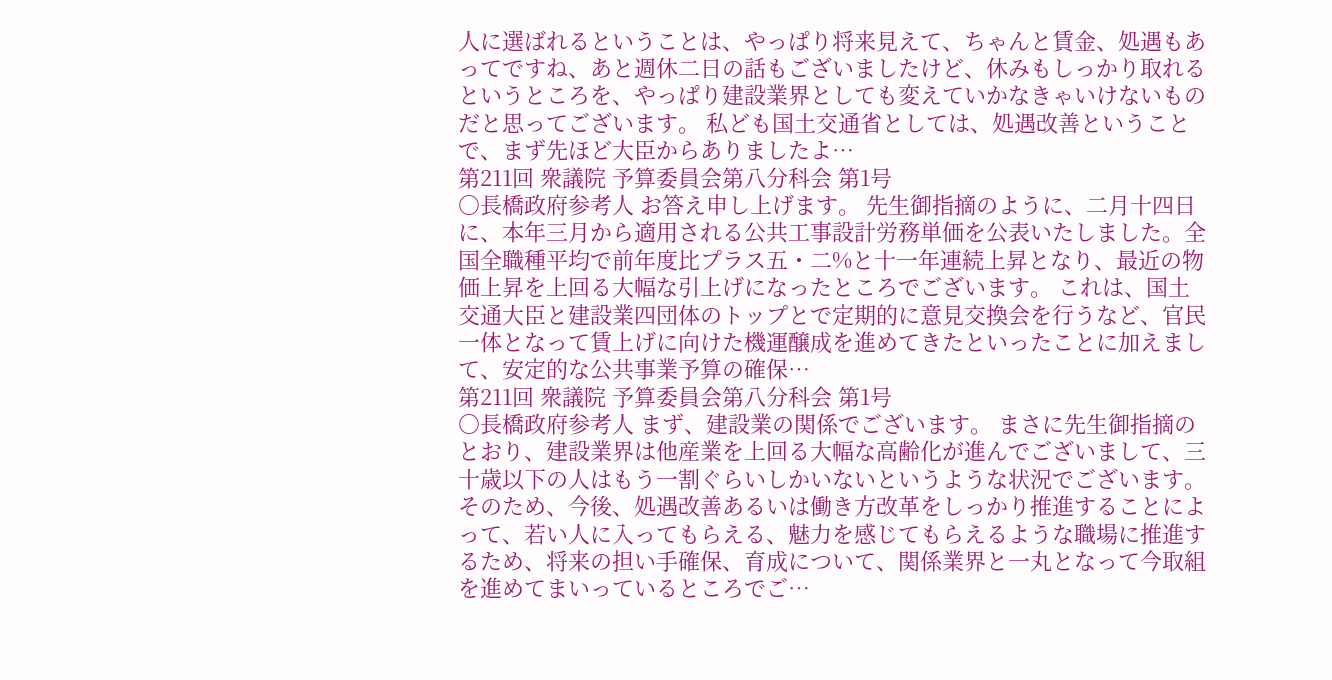人に選ばれるということは、やっぱり将来見えて、ちゃんと賃金、処遇もあってですね、あと週休二日の話もございましたけど、休みもしっかり取れるというところを、やっぱり建設業界としても変えていかなきゃいけないものだと思ってございます。 私ども国土交通省としては、処遇改善ということで、まず先ほど大臣からありましたよ…
第211回 衆議院 予算委員会第八分科会 第1号
○長橋政府参考人 お答え申し上げます。 先生御指摘のように、二月十四日に、本年三月から適用される公共工事設計労務単価を公表いたしました。全国全職種平均で前年度比プラス五・二%と十一年連続上昇となり、最近の物価上昇を上回る大幅な引上げになったところでございます。 これは、国土交通大臣と建設業四団体のトップとで定期的に意見交換会を行うなど、官民一体となって賃上げに向けた機運醸成を進めてきたといったことに加えまして、安定的な公共事業予算の確保…
第211回 衆議院 予算委員会第八分科会 第1号
○長橋政府参考人 まず、建設業の関係でございます。 まさに先生御指摘のとおり、建設業界は他産業を上回る大幅な高齢化が進んでございまして、三十歳以下の人はもう一割ぐらいしかいないというような状況でございます。そのため、今後、処遇改善あるいは働き方改革をしっかり推進することによって、若い人に入ってもらえる、魅力を感じてもらえるような職場に推進するため、将来の担い手確保、育成について、関係業界と一丸となって今取組を進めてまいっているところでご…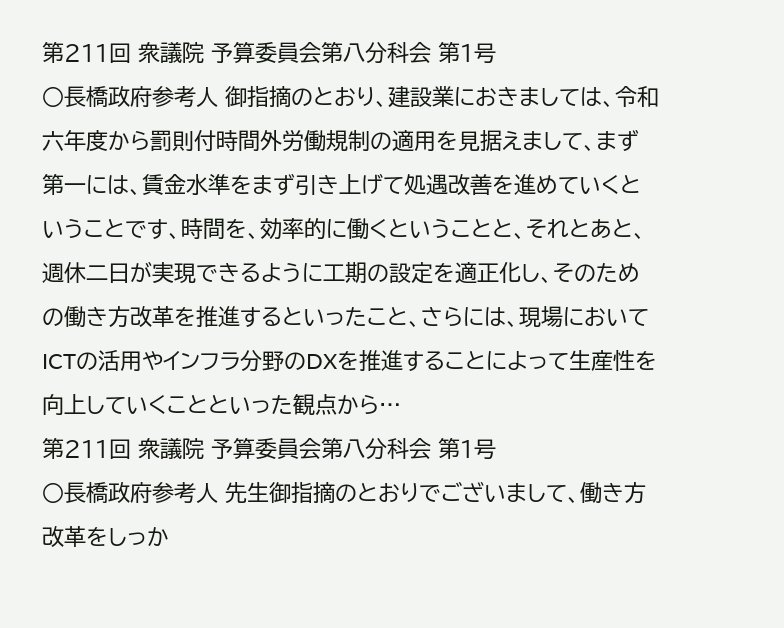第211回 衆議院 予算委員会第八分科会 第1号
○長橋政府参考人 御指摘のとおり、建設業におきましては、令和六年度から罰則付時間外労働規制の適用を見据えまして、まず第一には、賃金水準をまず引き上げて処遇改善を進めていくということです、時間を、効率的に働くということと、それとあと、週休二日が実現できるように工期の設定を適正化し、そのための働き方改革を推進するといったこと、さらには、現場においてICTの活用やインフラ分野のDXを推進することによって生産性を向上していくことといった観点から…
第211回 衆議院 予算委員会第八分科会 第1号
○長橋政府参考人 先生御指摘のとおりでございまして、働き方改革をしっか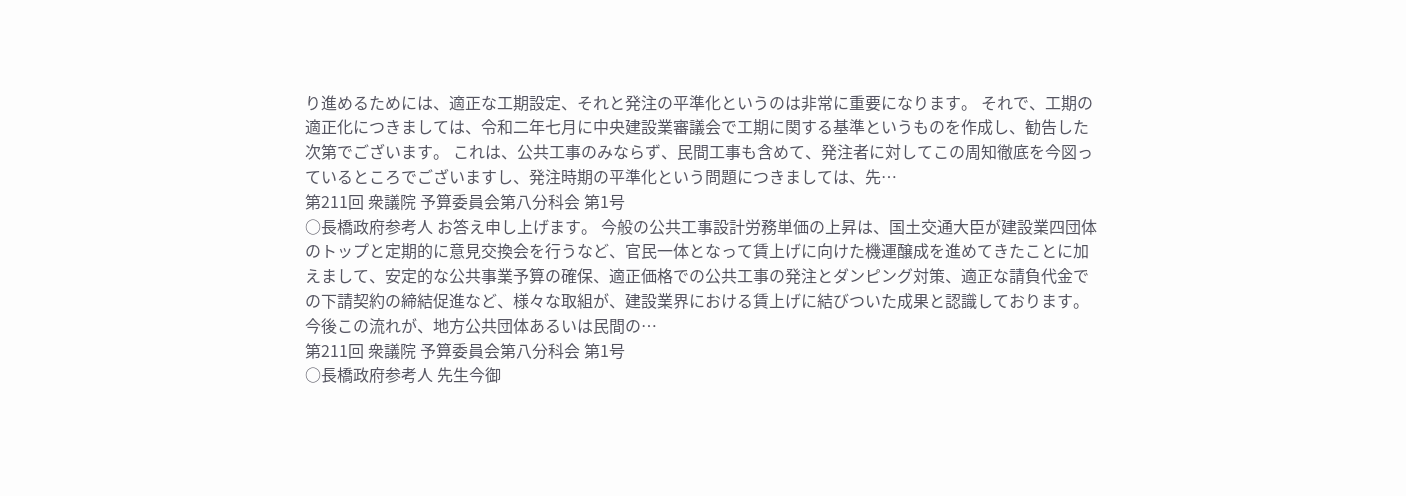り進めるためには、適正な工期設定、それと発注の平準化というのは非常に重要になります。 それで、工期の適正化につきましては、令和二年七月に中央建設業審議会で工期に関する基準というものを作成し、勧告した次第でございます。 これは、公共工事のみならず、民間工事も含めて、発注者に対してこの周知徹底を今図っているところでございますし、発注時期の平準化という問題につきましては、先…
第211回 衆議院 予算委員会第八分科会 第1号
○長橋政府参考人 お答え申し上げます。 今般の公共工事設計労務単価の上昇は、国土交通大臣が建設業四団体のトップと定期的に意見交換会を行うなど、官民一体となって賃上げに向けた機運醸成を進めてきたことに加えまして、安定的な公共事業予算の確保、適正価格での公共工事の発注とダンピング対策、適正な請負代金での下請契約の締結促進など、様々な取組が、建設業界における賃上げに結びついた成果と認識しております。 今後この流れが、地方公共団体あるいは民間の…
第211回 衆議院 予算委員会第八分科会 第1号
○長橋政府参考人 先生今御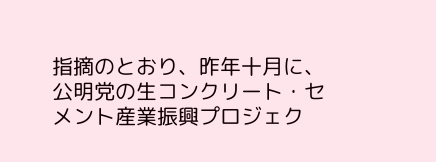指摘のとおり、昨年十月に、公明党の生コンクリート・セメント産業振興プロジェク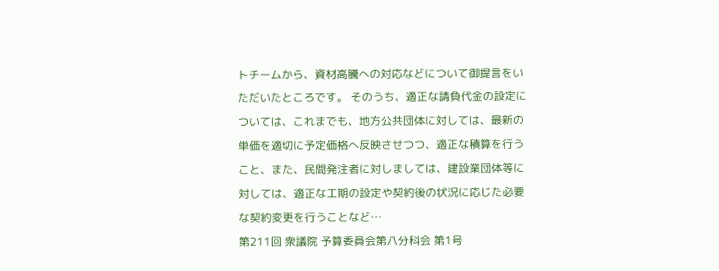トチームから、資材高騰への対応などについて御提言をいただいたところです。 そのうち、適正な請負代金の設定については、これまでも、地方公共団体に対しては、最新の単価を適切に予定価格へ反映させつつ、適正な積算を行うこと、また、民間発注者に対しましては、建設業団体等に対しては、適正な工期の設定や契約後の状況に応じた必要な契約変更を行うことなど…
第211回 衆議院 予算委員会第八分科会 第1号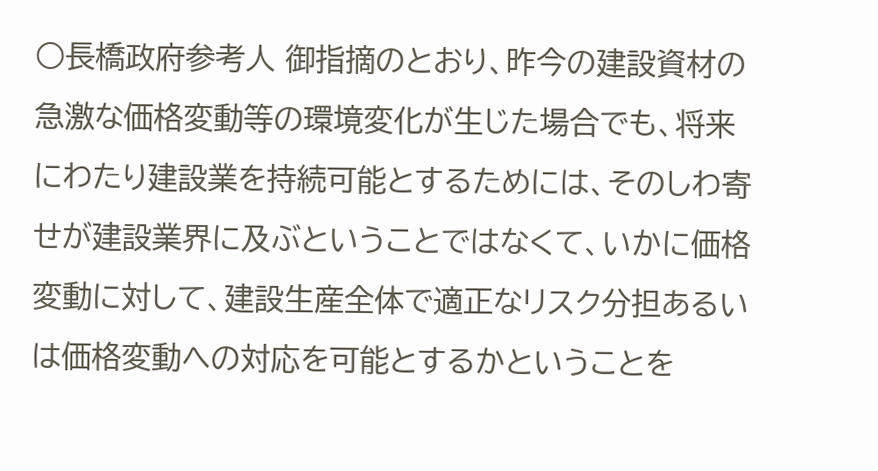○長橋政府参考人 御指摘のとおり、昨今の建設資材の急激な価格変動等の環境変化が生じた場合でも、将来にわたり建設業を持続可能とするためには、そのしわ寄せが建設業界に及ぶということではなくて、いかに価格変動に対して、建設生産全体で適正なリスク分担あるいは価格変動への対応を可能とするかということを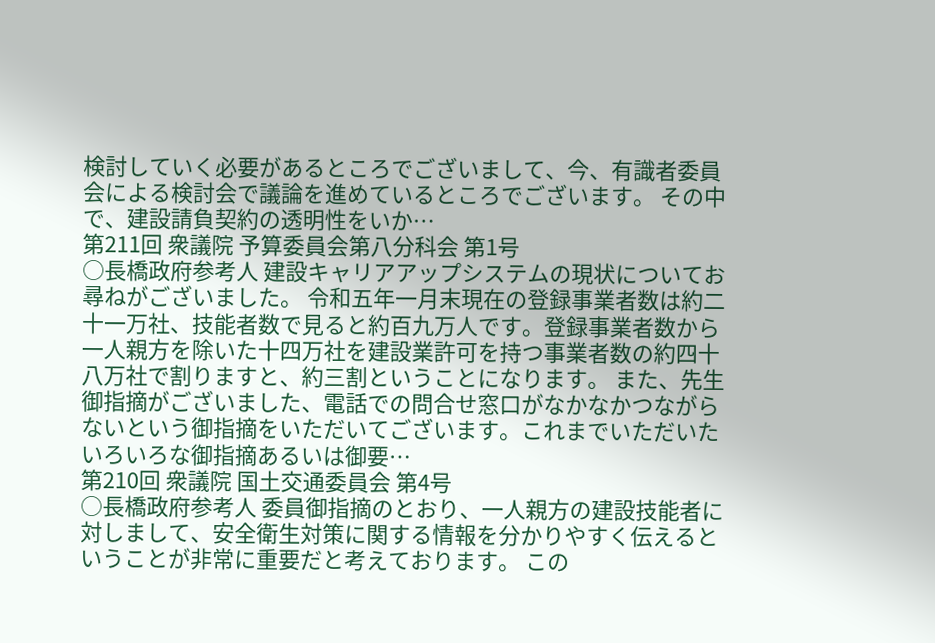検討していく必要があるところでございまして、今、有識者委員会による検討会で議論を進めているところでございます。 その中で、建設請負契約の透明性をいか…
第211回 衆議院 予算委員会第八分科会 第1号
○長橋政府参考人 建設キャリアアップシステムの現状についてお尋ねがございました。 令和五年一月末現在の登録事業者数は約二十一万社、技能者数で見ると約百九万人です。登録事業者数から一人親方を除いた十四万社を建設業許可を持つ事業者数の約四十八万社で割りますと、約三割ということになります。 また、先生御指摘がございました、電話での問合せ窓口がなかなかつながらないという御指摘をいただいてございます。これまでいただいたいろいろな御指摘あるいは御要…
第210回 衆議院 国土交通委員会 第4号
○長橋政府参考人 委員御指摘のとおり、一人親方の建設技能者に対しまして、安全衛生対策に関する情報を分かりやすく伝えるということが非常に重要だと考えております。 この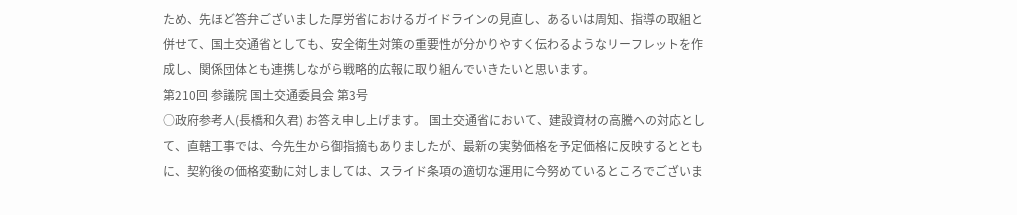ため、先ほど答弁ございました厚労省におけるガイドラインの見直し、あるいは周知、指導の取組と併せて、国土交通省としても、安全衛生対策の重要性が分かりやすく伝わるようなリーフレットを作成し、関係団体とも連携しながら戦略的広報に取り組んでいきたいと思います。
第210回 参議院 国土交通委員会 第3号
○政府参考人(長橋和久君) お答え申し上げます。 国土交通省において、建設資材の高騰への対応として、直轄工事では、今先生から御指摘もありましたが、最新の実勢価格を予定価格に反映するとともに、契約後の価格変動に対しましては、スライド条項の適切な運用に今努めているところでございま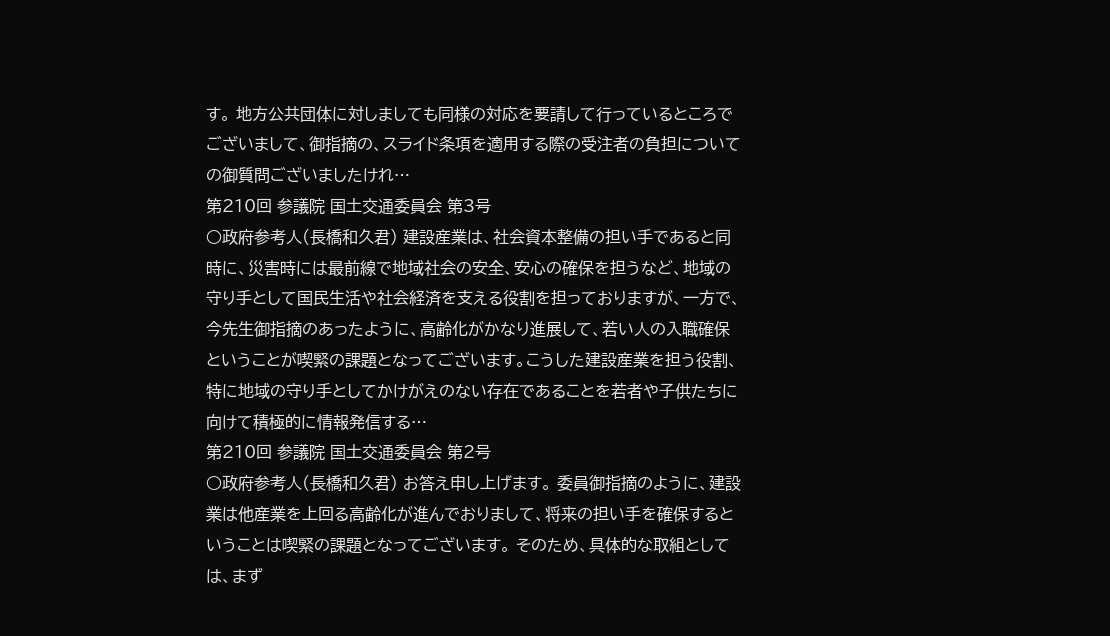す。 地方公共団体に対しましても同様の対応を要請して行っているところでございまして、御指摘の、スライド条項を適用する際の受注者の負担についての御質問ございましたけれ…
第210回 参議院 国土交通委員会 第3号
○政府参考人(長橋和久君) 建設産業は、社会資本整備の担い手であると同時に、災害時には最前線で地域社会の安全、安心の確保を担うなど、地域の守り手として国民生活や社会経済を支える役割を担っておりますが、一方で、今先生御指摘のあったように、高齢化がかなり進展して、若い人の入職確保ということが喫緊の課題となってございます。こうした建設産業を担う役割、特に地域の守り手としてかけがえのない存在であることを若者や子供たちに向けて積極的に情報発信する…
第210回 参議院 国土交通委員会 第2号
○政府参考人(長橋和久君) お答え申し上げます。 委員御指摘のように、建設業は他産業を上回る高齢化が進んでおりまして、将来の担い手を確保するということは喫緊の課題となってございます。 そのため、具体的な取組としては、まず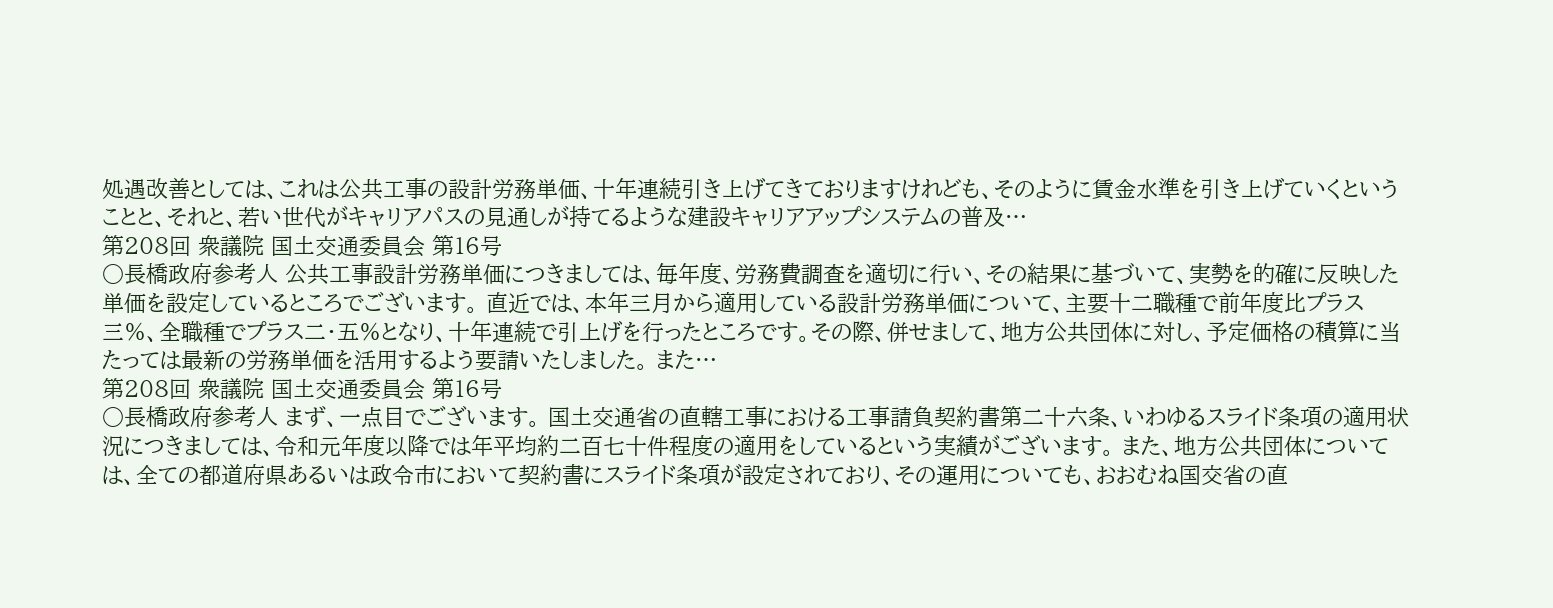処遇改善としては、これは公共工事の設計労務単価、十年連続引き上げてきておりますけれども、そのように賃金水準を引き上げていくということと、それと、若い世代がキャリアパスの見通しが持てるような建設キャリアアップシステムの普及…
第208回 衆議院 国土交通委員会 第16号
○長橋政府参考人 公共工事設計労務単価につきましては、毎年度、労務費調査を適切に行い、その結果に基づいて、実勢を的確に反映した単価を設定しているところでございます。 直近では、本年三月から適用している設計労務単価について、主要十二職種で前年度比プラス三%、全職種でプラス二・五%となり、十年連続で引上げを行ったところです。その際、併せまして、地方公共団体に対し、予定価格の積算に当たっては最新の労務単価を活用するよう要請いたしました。 また…
第208回 衆議院 国土交通委員会 第16号
○長橋政府参考人 まず、一点目でございます。 国土交通省の直轄工事における工事請負契約書第二十六条、いわゆるスライド条項の適用状況につきましては、令和元年度以降では年平均約二百七十件程度の適用をしているという実績がございます。 また、地方公共団体については、全ての都道府県あるいは政令市において契約書にスライド条項が設定されており、その運用についても、おおむね国交省の直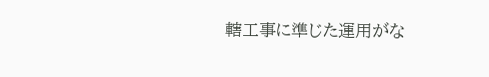轄工事に準じた運用がな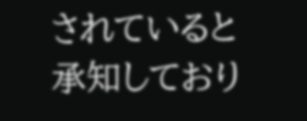されていると承知しており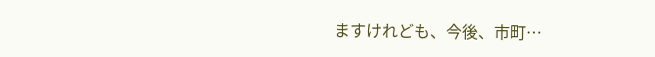ますけれども、今後、市町…